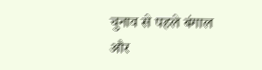चुनाव से पहले बंगाल और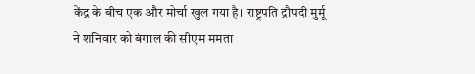केंद्र के बीच एक और मोर्चा खुल गया है। राष्ट्रपति द्रौपदी मुर्मू ने शनिवार को बंगाल की सीएम ममता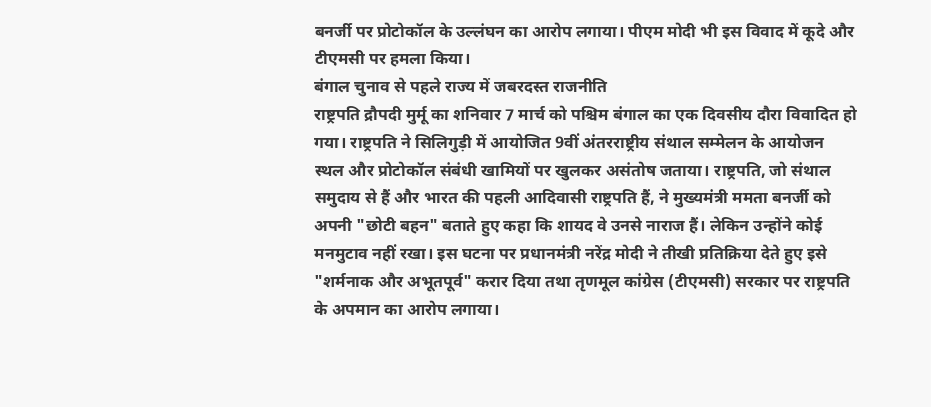बनर्जी पर प्रोटोकॉल के उल्लंघन का आरोप लगाया। पीएम मोदी भी इस विवाद में कूदे और टीएमसी पर हमला किया।
बंगाल चुनाव से पहले राज्य में जबरदस्त राजनीति
राष्ट्रपति द्रौपदी मुर्मू का शनिवार 7 मार्च को पश्चिम बंगाल का एक दिवसीय दौरा विवादित हो गया। राष्ट्रपति ने सिलिगुड़ी में आयोजित 9वीं अंतरराष्ट्रीय संथाल सम्मेलन के आयोजन स्थल और प्रोटोकॉल संबंधी खामियों पर खुलकर असंतोष जताया। राष्ट्रपति, जो संथाल समुदाय से हैं और भारत की पहली आदिवासी राष्ट्रपति हैं, ने मुख्यमंत्री ममता बनर्जी को अपनी "छोटी बहन" बताते हुए कहा कि शायद वे उनसे नाराज हैं। लेकिन उन्होंने कोई मनमुटाव नहीं रखा। इस घटना पर प्रधानमंत्री नरेंद्र मोदी ने तीखी प्रतिक्रिया देते हुए इसे "शर्मनाक और अभूतपूर्व" करार दिया तथा तृणमूल कांग्रेस (टीएमसी) सरकार पर राष्ट्रपति के अपमान का आरोप लगाया।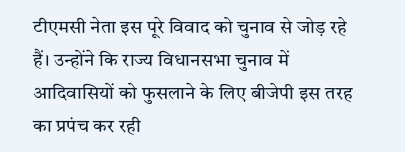टीएमसी नेता इस पूरे विवाद को चुनाव से जोड़ रहे हैं। उन्होंने कि राज्य विधानसभा चुनाव में आदिवासियों को फुसलाने के लिए बीजेपी इस तरह का प्रपंच कर रही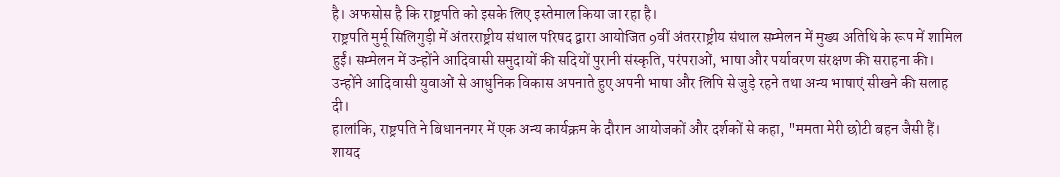है। अफसोस है कि राष्ट्रपति को इसके लिए इस्तेमाल किया जा रहा है।
राष्ट्रपति मुर्मू सिलिगुड़ी में अंतरराष्ट्रीय संथाल परिषद द्वारा आयोजित 9वीं अंतरराष्ट्रीय संथाल सम्मेलन में मुख्य अतिथि के रूप में शामिल हुईं। सम्मेलन में उन्होंने आदिवासी समुदायों की सदियों पुरानी संस्कृति, परंपराओं, भाषा और पर्यावरण संरक्षण की सराहना की। उन्होंने आदिवासी युवाओं से आधुनिक विकास अपनाते हुए अपनी भाषा और लिपि से जुड़े रहने तथा अन्य भाषाएं सीखने की सलाह दी।
हालांकि, राष्ट्रपति ने बिधाननगर में एक अन्य कार्यक्रम के दौरान आयोजकों और दर्शकों से कहा, "ममता मेरी छोटी बहन जैसी हैं। शायद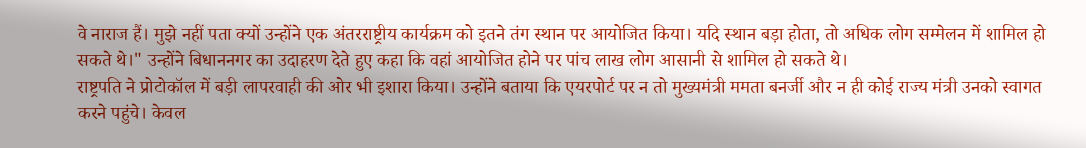वे नाराज हैं। मुझे नहीं पता क्यों उन्होंने एक अंतरराष्ट्रीय कार्यक्रम को इतने तंग स्थान पर आयोजित किया। यदि स्थान बड़ा होता, तो अधिक लोग सम्मेलन में शामिल हो सकते थे।" उन्होंने बिधाननगर का उदाहरण देते हुए कहा कि वहां आयोजित होने पर पांच लाख लोग आसानी से शामिल हो सकते थे।
राष्ट्रपति ने प्रोटोकॉल में बड़ी लापरवाही की ओर भी इशारा किया। उन्होंने बताया कि एयरपोर्ट पर न तो मुख्यमंत्री ममता बनर्जी और न ही कोई राज्य मंत्री उनको स्वागत करने पहुंचे। केवल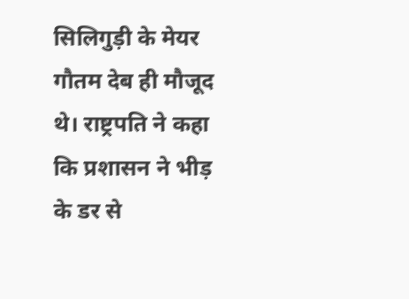सिलिगुड़ी के मेयर गौतम देब ही मौजूद थे। राष्ट्रपति ने कहा कि प्रशासन ने भीड़ के डर से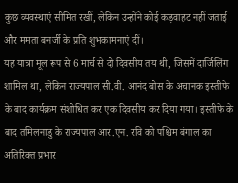कुछ व्यवस्थाएं सीमित रखीं, लेकिन उन्होंने कोई कड़वाहट नहीं जताई और ममता बनर्जी के प्रति शुभकामनाएं दीं।
यह यात्रा मूल रूप से 6 मार्च से दो दिवसीय तय थी, जिसमें दार्जिलिंग शामिल था, लेकिन राज्यपाल सी.वी. आनंद बोस के अचानक इस्तीफे के बाद कार्यक्रम संशोधित कर एक दिवसीय कर दिया गया। इस्तीफे के बाद तमिलनाडु के राज्यपाल आर.एन. रवि को पश्चिम बंगाल का अतिरिक्त प्रभार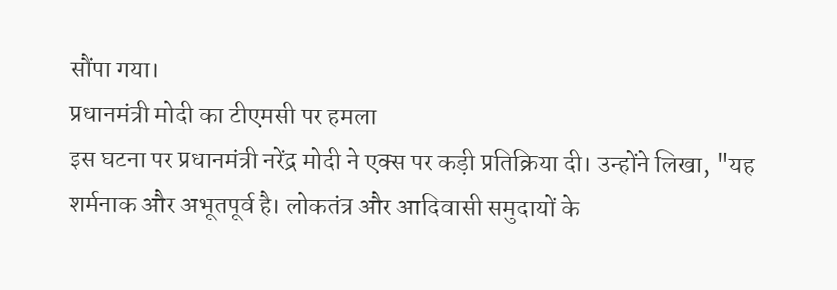सौंपा गया।
प्रधानमंत्री मोदी का टीएमसी पर हमला
इस घटना पर प्रधानमंत्री नरेंद्र मोदी ने एक्स पर कड़ी प्रतिक्रिया दी। उन्होंने लिखा, "यह शर्मनाक और अभूतपूर्व है। लोकतंत्र और आदिवासी समुदायों के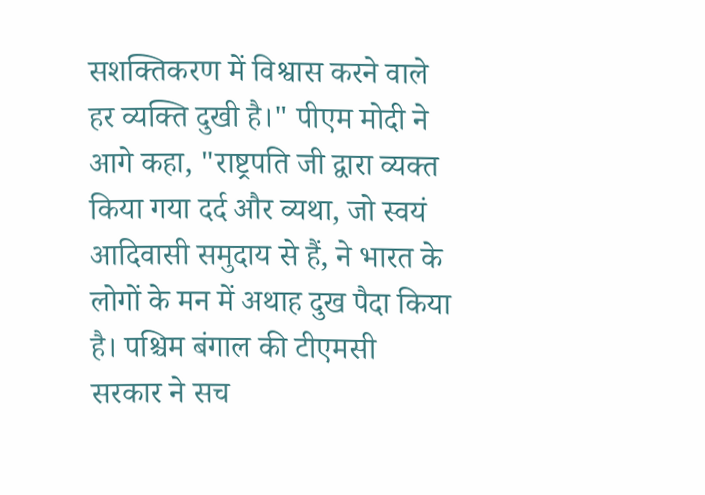सशक्तिकरण में विश्वास करने वाले हर व्यक्ति दुखी है।" पीएम मोदी ने आगे कहा, "राष्ट्रपति जी द्वारा व्यक्त किया गया दर्द और व्यथा, जो स्वयं आदिवासी समुदाय से हैं, ने भारत के लोगों के मन में अथाह दुख पैदा किया है। पश्चिम बंगाल की टीएमसी सरकार ने सच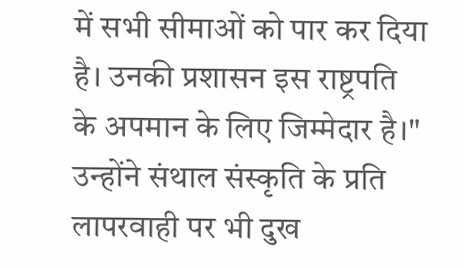में सभी सीमाओं को पार कर दिया है। उनकी प्रशासन इस राष्ट्रपति के अपमान के लिए जिम्मेदार है।" उन्होंने संथाल संस्कृति के प्रति लापरवाही पर भी दुख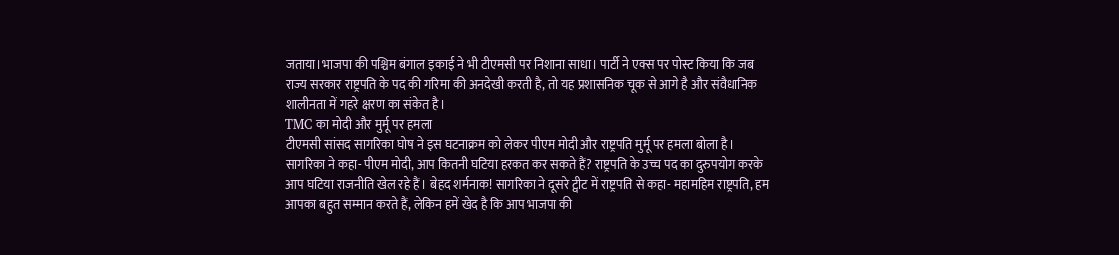जताया।भाजपा की पश्चिम बंगाल इकाई ने भी टीएमसी पर निशाना साधा। पार्टी ने एक्स पर पोस्ट किया कि जब राज्य सरकार राष्ट्रपति के पद की गरिमा की अनदेखी करती है, तो यह प्रशासनिक चूक से आगे है और संवैधानिक शालीनता में गहरे क्षरण का संकेत है।
TMC का मोदी और मुर्मू पर हमला
टीएमसी सांसद सागरिका घोष ने इस घटनाक्रम को लेकर पीएम मोदी और राष्ट्रपति मुर्मू पर हमला बोला है। सागरिका ने कहा- पीएम मोदी, आप कितनी घटिया हरकत कर सकते हैं? राष्ट्रपति के उच्च पद का दुरुपयोग करके आप घटिया राजनीति खेल रहे हैं। बेहद शर्मनाक! सागरिका ने दूसरे ट्वीट में राष्ट्रपति से कहा- महामहिम राष्ट्रपति, हम आपका बहुत सम्मान करते हैं, लेकिन हमें खेद है कि आप भाजपा की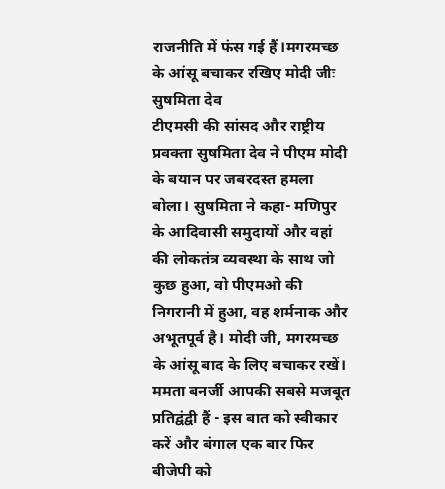राजनीति में फंस गई हैं।मगरमच्छ के आंसू बचाकर रखिए मोदी जीः सुषमिता देव
टीएमसी की सांसद और राष्ट्रीय प्रवक्ता सुषमिता देव ने पीएम मोदी के बयान पर जबरदस्त हमला बोला। सुषमिता ने कहा- मणिपुर के आदिवासी समुदायों और वहां की लोकतंत्र व्यवस्था के साथ जो कुछ हुआ, वो पीएमओ की निगरानी में हुआ, वह शर्मनाक और अभूतपूर्व है। मोदी जी, मगरमच्छ के आंसू बाद के लिए बचाकर रखें। ममता बनर्जी आपकी सबसे मजबूत प्रतिद्वंद्वी हैं - इस बात को स्वीकार करें और बंगाल एक बार फिर बीजेपी को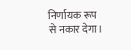निर्णायक रूप से नकार देगा।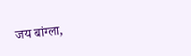जय बांग्ला,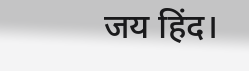जय हिंद।